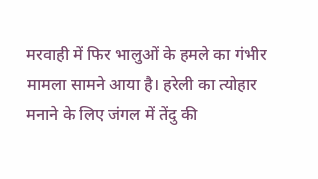मरवाही में फिर भालुओं के हमले का गंभीर मामला सामने आया है। हरेली का त्योहार मनाने के लिए जंगल में तेंदु की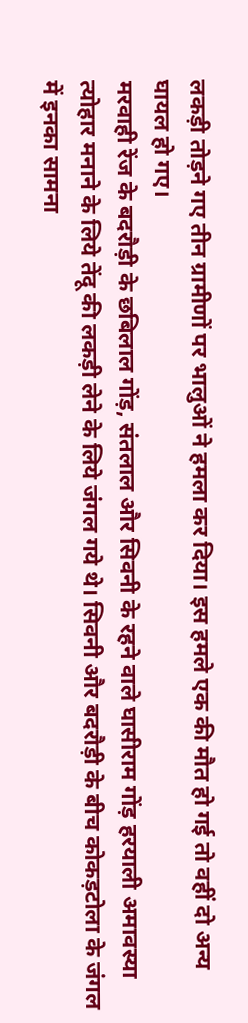लकड़ी तोड़ने गए तीन ग्रामीणों पर भालुओं ने हमला कर दिया। इस हमले एक की मौत हो गई तो वहीं दो अन्य घायल हो गए।
मरवाही रेंज के बदरौड़ी के छबिलाल गोंड़, संतलाल और सिवनी के रहने वाले घासीराम गोंड़ हरयाली अमावस्या त्योहार मनाने के लिये तेंदू की लकड़ी लेने के लिये जंगल गये थे। सिवनी और बदरौड़ी के बीच कोकड़टोला के जंगल में इनका सामना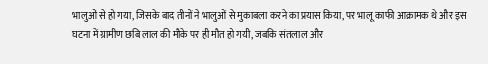भालुओं से हो गया, जिसके बाद तीनों ने भालुओं से मुकाबला करने का प्रयास किया, पर भालू काफी आक्रामक थे और इस घटना में ग्रामीण छबि लाल की मौके पर ही मौत हो गयी, जबकि संतलाल और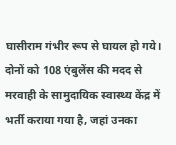घासीराम गंभीर रूप से घायल हो गये। दोनों को 108 एंबुलेंस की मदद से मरवाही के सामुदायिक स्वास्थ्य केंद्र में भर्ती कराया गया है, जहां उनका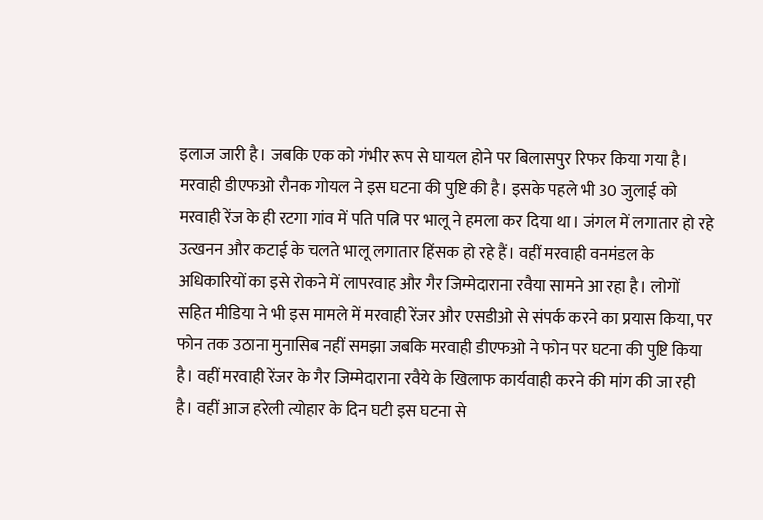इलाज जारी है। जबकि एक को गंभीर रूप से घायल होने पर बिलासपुर रिफर किया गया है।
मरवाही डीएफओ रौनक गोयल ने इस घटना की पुष्टि की है। इसके पहले भी 30 जुलाई को मरवाही रेंज के ही रटगा गांव में पति पत्नि पर भालू ने हमला कर दिया था। जंगल में लगातार हो रहे उत्खनन और कटाई के चलते भालू लगातार हिंसक हो रहे हैं। वहीं मरवाही वनमंडल के अधिकारियों का इसे रोकने में लापरवाह और गैर जिम्मेदाराना रवैया सामने आ रहा है। लोगों सहित मीडिया ने भी इस मामले में मरवाही रेंजर और एसडीओ से संपर्क करने का प्रयास किया, पर फोन तक उठाना मुनासिब नहीं समझा जबकि मरवाही डीएफओ ने फोन पर घटना की पुष्टि किया है। वहीं मरवाही रेंजर के गैर जिम्मेदाराना रवैये के खिलाफ कार्यवाही करने की मांग की जा रही है। वहीं आज हरेली त्योहार के दिन घटी इस घटना से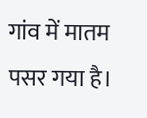गांव में मातम पसर गया है।